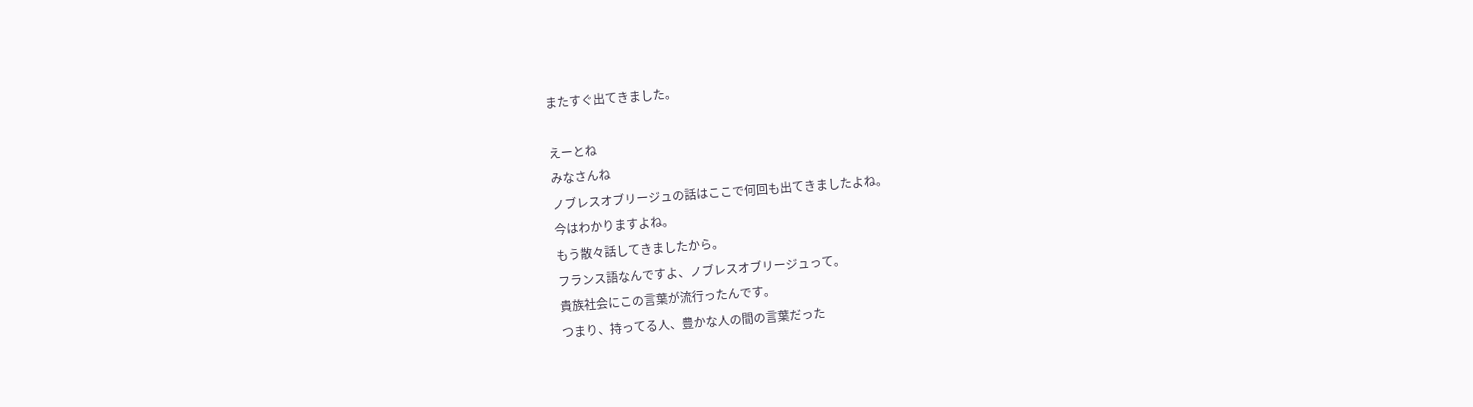またすぐ出てきました。

えーとね
みなさんね
ノブレスオブリージュの話はここで何回も出てきましたよね。
今はわかりますよね。
もう散々話してきましたから。
フランス語なんですよ、ノブレスオブリージュって。
貴族社会にこの言葉が流行ったんです。
つまり、持ってる人、豊かな人の間の言葉だった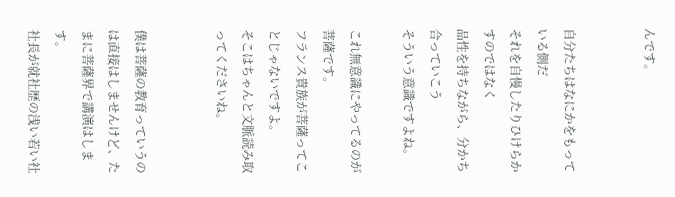んです。


自分たちはなにかをもっている側だ
それを自慢したりひけらかすのではなく
品性を持ちながら、分かち合っていこう
そういう意識ですよね。

これ無意識にやってるのが菩薩です。
フランス貴族が菩薩ってことじゃないですよ。
そこはちゃんと文脈読み取ってくださいね。


僕は菩薩の教育っていうのは直接はしませんけど、たまに菩薩界で講演はします。
社長が就社歴の浅い若い社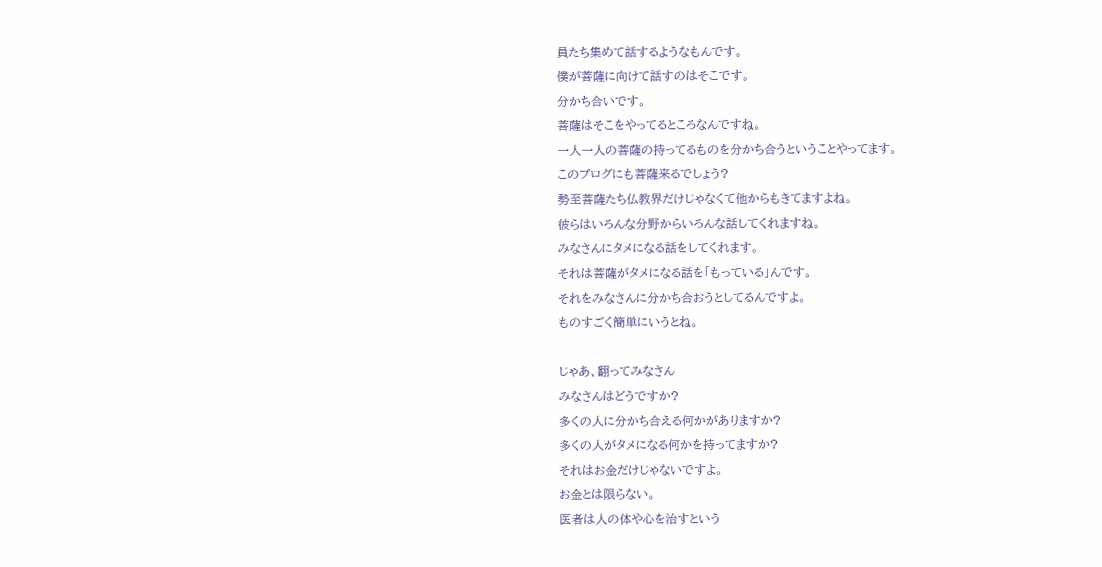員たち集めて話するようなもんです。
僕が菩薩に向けて話すのはそこです。
分かち合いです。
菩薩はそこをやってるところなんですね。
一人一人の菩薩の持ってるものを分かち合うということやってます。
このブログにも菩薩来るでしょう?
勢至菩薩たち仏教界だけじゃなくて他からもきてますよね。
彼らはいろんな分野からいろんな話してくれますね。
みなさんにタメになる話をしてくれます。
それは菩薩がタメになる話を「もっている」んです。
それをみなさんに分かち合おうとしてるんですよ。
ものすごく簡単にいうとね。

じゃあ、翻ってみなさん
みなさんはどうですか?
多くの人に分かち合える何かがありますか?
多くの人がタメになる何かを持ってますか?
それはお金だけじゃないですよ。
お金とは限らない。
医者は人の体や心を治すという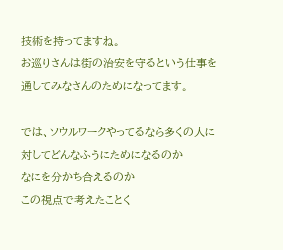技術を持ってますね。
お巡りさんは街の治安を守るという仕事を通してみなさんのためになってます。

では、ソウルワークやってるなら多くの人に対してどんなふうにためになるのか
なにを分かち合えるのか
この視点で考えたことく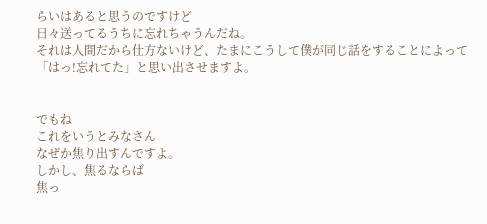らいはあると思うのですけど
日々送ってるうちに忘れちゃうんだね。
それは人間だから仕方ないけど、たまにこうして僕が同じ話をすることによって
「はっ!忘れてた」と思い出させますよ。


でもね
これをいうとみなさん
なぜか焦り出すんですよ。
しかし、焦るならば
焦っ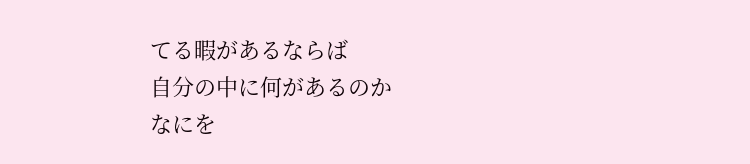てる暇があるならば
自分の中に何があるのか
なにを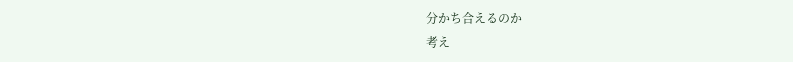分かち合えるのか
考え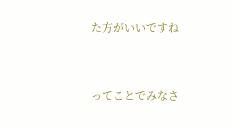た方がいいですね


ってことでみなさ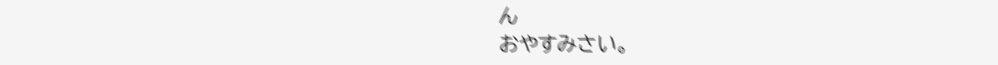ん
おやすみさい。